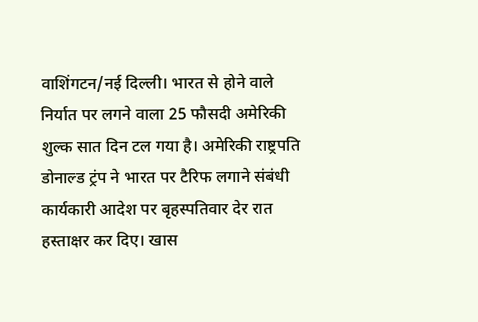वाशिंगटन/नई दिल्ली। भारत से होने वाले निर्यात पर लगने वाला 25 फौसदी अमेरिकी शुल्क सात दिन टल गया है। अमेरिकी राष्ट्रपति डोनाल्ड ट्रंप ने भारत पर टैरिफ लगाने संबंधी कार्यकारी आदेश पर बृहस्पतिवार देर रात हस्ताक्षर कर दिए। खास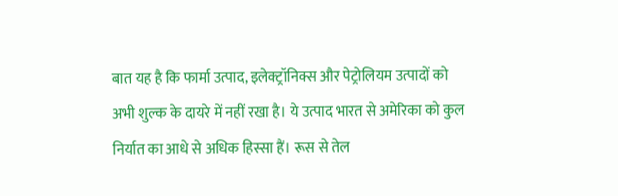बात यह है कि फार्मा उत्पाद, इलेक्ट्रॉनिक्स और पेट्रोलियम उत्पादों को अभी शुल्क के दायरे में नहीं रखा है। ये उत्पाद भारत से अमेरिका को कुल निर्यात का आधे से अधिक हिस्सा हैं। रूस से तेल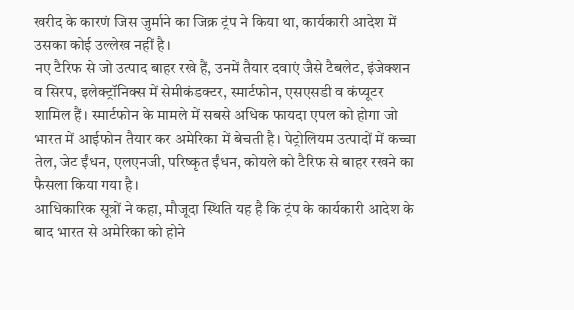खरीद के कारणं जिस जुर्माने का जिक्र ट्रंप ने किया था, कार्यकारी आदेश में उसका कोई उल्लेख नहीं है।
नए टैरिफ से जो उत्पाद बाहर रखे हैं, उनमें तैयार दवाएं जैसे टैबलेट, इंजेक्शन व सिरप, इलेक्ट्रॉनिक्स में सेमीकंडक्टर, स्मार्टफोन, एसएसडी व कंप्यूटर शामिल हैं। स्मार्टफोन के मामले में सबसे अधिक फायदा एपल को होगा जो भारत में आईफोन तैयार कर अमेरिका में बेचती है। पेट्रोलियम उत्पादों में कच्चा तेल, जेट ईंधन, एलएनजी, परिष्कृत ईंधन, कोयले को टैरिफ से बाहर रखने का फैसला किया गया है।
आधिकारिक सूत्रों ने कहा, मौजूदा स्थिति यह है कि ट्रंप के कार्यकारी आदेश के बाद भारत से अमेरिका को होने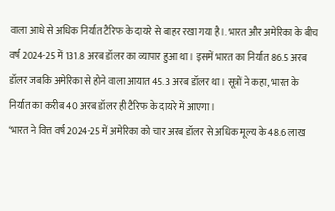वाला आधे से अधिक निर्यात टैरिफ के दायरे से बाहर रखा गया है।. भारत और अमेरिका के बीच वर्ष 2024-25 में 131.8 अरब डॉलर का व्यापार हुआ था। इसमें भारत का निर्यात 86.5 अरब डॉलर जबकि अमेरिका से होने वाला आयात 45.3 अरब डॉलर था। सूत्रों ने कहा, भारत के निर्यात का करीब 40 अरब डॉलर ही टैरिफ के दायरे में आएगा।
‘भारत ने वित्त वर्ष 2024-25 में अमेरिका को चार अरब डॉलर से अधिक मूल्य के 48.6 लाख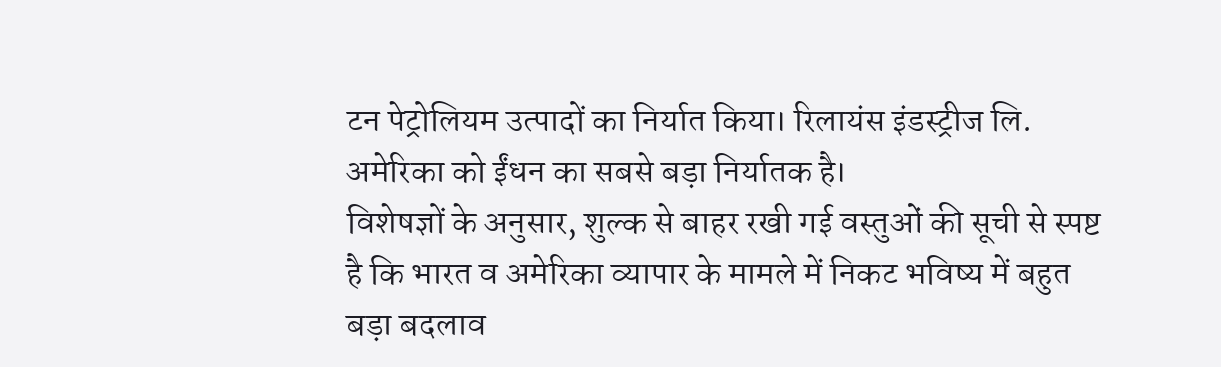टन पेट्रोलियम उत्पादों का निर्यात किया। रिलायंस इंडस्ट्रीज लि. अमेरिका को ईंधन का सबसे बड़ा निर्यातक है।
विशेषज्ञों के अनुसार, शुल्क से बाहर रखी गई वस्तुओं की सूची से स्पष्ट है कि भारत व अमेरिका व्यापार के मामले में निकट भविष्य में बहुत बड़ा बदलाव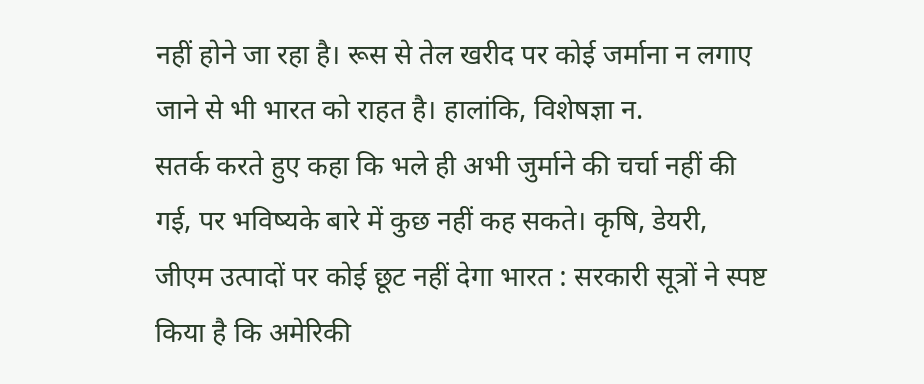नहीं होने जा रहा है। रूस से तेल खरीद पर कोई जर्माना न लगाए जाने से भी भारत को राहत है। हालांकि, विशेषज्ञा न.
सतर्क करते हुए कहा कि भले ही अभी जुर्माने की चर्चा नहीं की गई, पर भविष्यके बारे में कुछ नहीं कह सकते। कृषि, डेयरी, जीएम उत्पादों पर कोई छूट नहीं देगा भारत : सरकारी सूत्रों ने स्पष्ट किया है कि अमेरिकी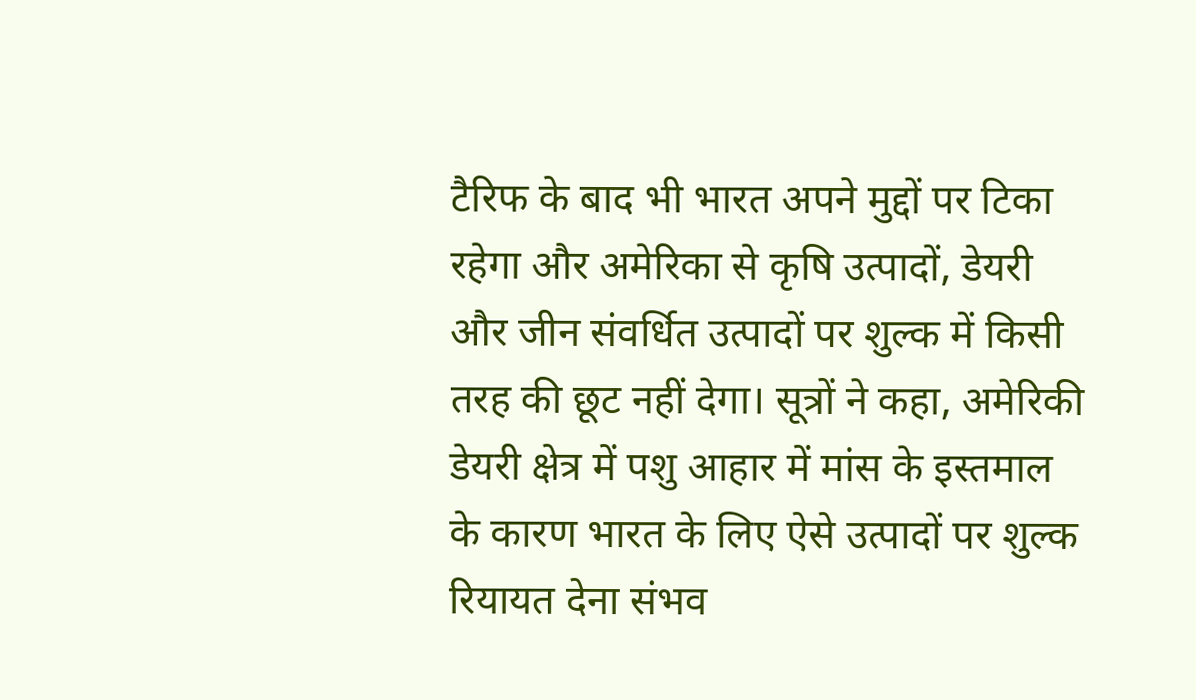टैरिफ के बाद भी भारत अपने मुद्दों पर टिका रहेगा और अमेरिका से कृषि उत्पादों, डेयरी और जीन संवर्धित उत्पादों पर शुल्क में किसी तरह की छूट नहीं देगा। सूत्रों ने कहा, अमेरिकी डेयरी क्षेत्र में पशु आहार में मांस के इस्तमाल के कारण भारत के लिए ऐसे उत्पादों पर शुल्क रियायत देना संभव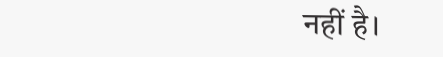नहीं है।